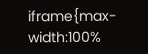iframe{max-width:100%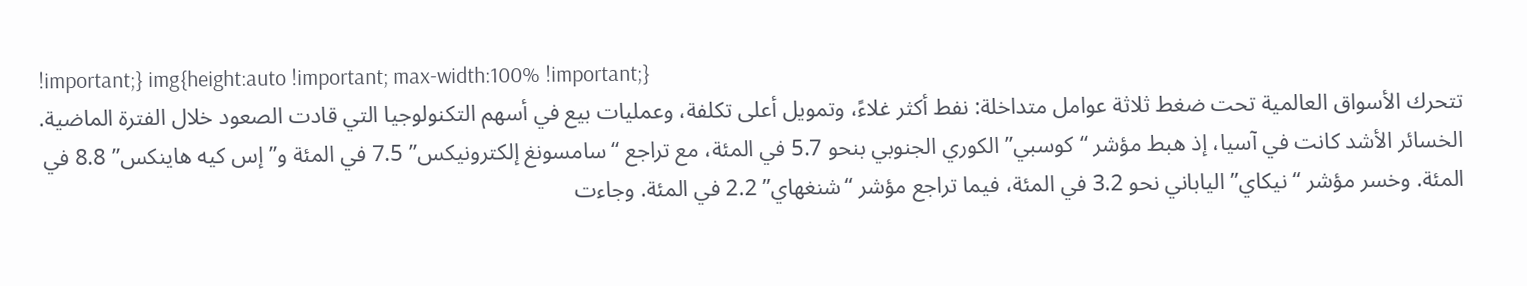!important;} img{height:auto !important; max-width:100% !important;}
تتحرك الأسواق العالمية تحت ضغط ثلاثة عوامل متداخلة: نفط أكثر غلاءً، وتمويل أعلى تكلفة، وعمليات بيع في أسهم التكنولوجيا التي قادت الصعود خلال الفترة الماضية. الخسائر الأشد كانت في آسيا، إذ هبط مؤشر “كوسبي” الكوري الجنوبي بنحو 5.7 في المئة، مع تراجع “سامسونغ إلكترونيكس” 7.5 في المئة و”إس كيه هاينكس” 8.8 في المئة. وخسر مؤشر “نيكاي” الياباني نحو 3.2 في المئة، فيما تراجع مؤشر “شنغهاي” 2.2 في المئة. وجاءت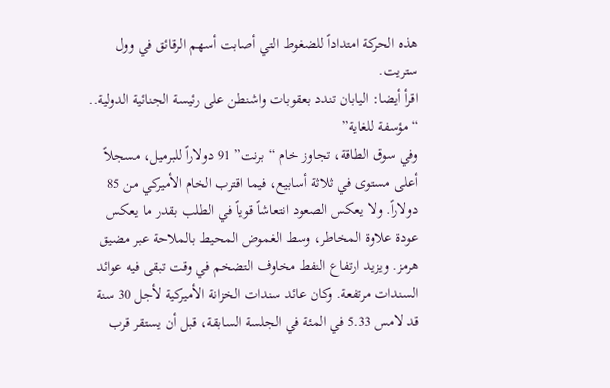هذه الحركة امتداداً للضغوط التي أصابت أسهم الرقائق في وول ستريت.
اقرأ أيضا: اليابان تندد بعقوبات واشنطن على رئيسة الجنائية الدولية.. “مؤسفة للغاية”
وفي سوق الطاقة، تجاوز خام “برنت” 91 دولاراً للبرميل، مسجلاً أعلى مستوى في ثلاثة أسابيع، فيما اقترب الخام الأميركي من 85 دولاراً. ولا يعكس الصعود انتعاشاً قوياً في الطلب بقدر ما يعكس عودة علاوة المخاطر، وسط الغموض المحيط بالملاحة عبر مضيق هرمز. ويزيد ارتفاع النفط مخاوف التضخم في وقت تبقى فيه عوائد السندات مرتفعة. وكان عائد سندات الخزانة الأميركية لأجل 30 سنة قد لامس 5.33 في المئة في الجلسة السابقة، قبل أن يستقر قرب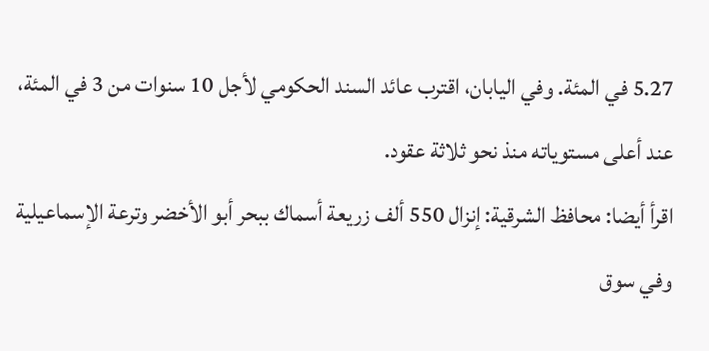5.27 في المئة. وفي اليابان، اقترب عائد السند الحكومي لأجل 10 سنوات من 3 في المئة، عند أعلى مستوياته منذ نحو ثلاثة عقود.
اقرأ أيضا: محافظ الشرقية: إنزال 550 ألف زريعة أسماك ببحر أبو الأخضر وترعة الإسماعيلية
وفي سوق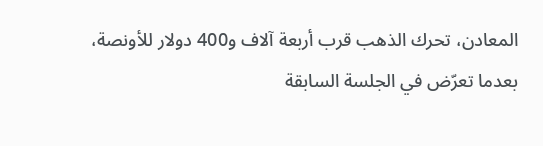المعادن، تحرك الذهب قرب أربعة آلاف و400 دولار للأونصة، بعدما تعرّض في الجلسة السابقة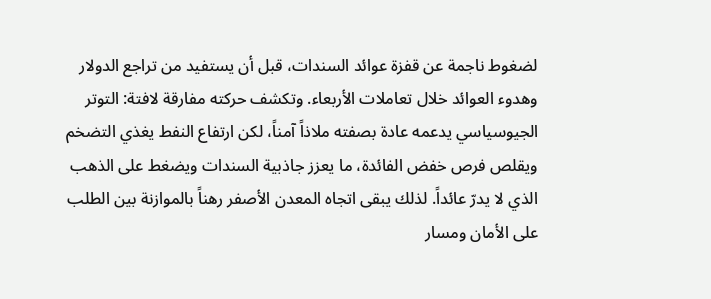لضغوط ناجمة عن قفزة عوائد السندات، قبل أن يستفيد من تراجع الدولار وهدوء العوائد خلال تعاملات الأربعاء. وتكشف حركته مفارقة لافتة: التوتر الجيوسياسي يدعمه عادة بصفته ملاذاً آمناً، لكن ارتفاع النفط يغذي التضخم ويقلص فرص خفض الفائدة، ما يعزز جاذبية السندات ويضغط على الذهب الذي لا يدرّ عائداً. لذلك يبقى اتجاه المعدن الأصفر رهناً بالموازنة بين الطلب على الأمان ومسار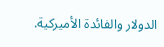الدولار والفائدة الأميركية.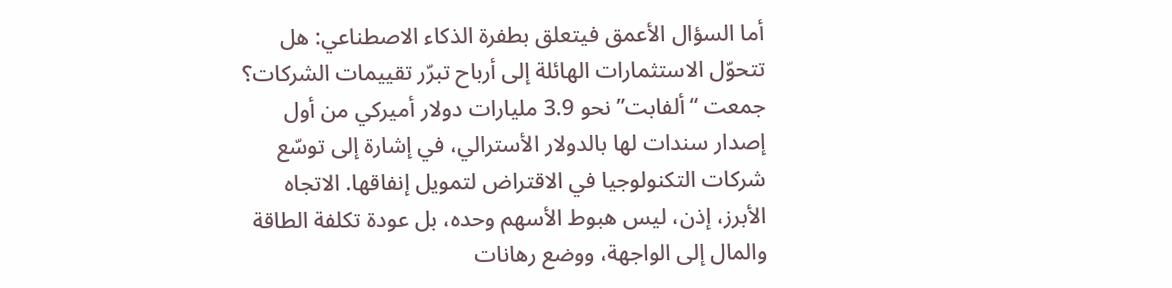أما السؤال الأعمق فيتعلق بطفرة الذكاء الاصطناعي: هل تتحوّل الاستثمارات الهائلة إلى أرباح تبرّر تقييمات الشركات؟ جمعت “ألفابت” نحو 3.9 مليارات دولار أميركي من أول إصدار سندات لها بالدولار الأسترالي، في إشارة إلى توسّع شركات التكنولوجيا في الاقتراض لتمويل إنفاقها. الاتجاه الأبرز، إذن، ليس هبوط الأسهم وحده، بل عودة تكلفة الطاقة والمال إلى الواجهة، ووضع رهانات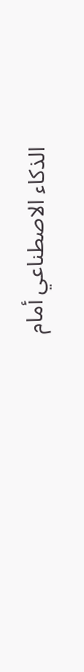الذكاء الاصطناعي أمام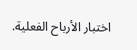اختبار الأرباح الفعلية.